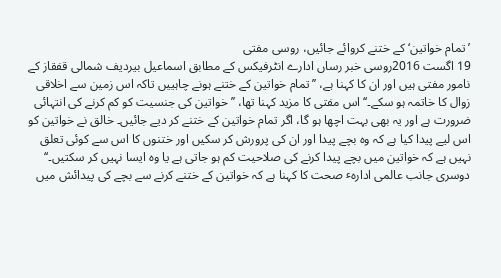’تمام خواتین‘ کے ختنے کروائے جائیں، روسی مفتی
19 اگست 2016روسی خبر رساں ادارے انٹرفیکس کے مطابق اسماعیل بیردیف شمالی قفقاز کے نامور مفتی ہیں اور ان کا کہنا ہے، ’’تمام خواتین کے ختنے ہونے چاہییں تاکہ اس زمین سے اخلاقی زوال کا خاتمہ ہو سکے۔‘‘ اس مفتی کا مزید کہنا تھا، ’’خواتین کی جنسیت کو کم کرنے کی انتہائی ضرورت ہے اور یہ بھی بہت اچھا ہو گا، اگر تمام خواتین کے ختنے کر دیے جائیں۔ خالق نے خواتین کو اس لیے پیدا کیا ہے کہ وہ بچے پیدا اور ان کی پرورش کر سکیں اور ختنوں کا اس سے کوئی تعلق نہیں ہے کہ خواتین میں بچے پیدا کرنے کی صلاحیت کم ہو جاتی ہے یا وہ ایسا نہیں کر سکتیں۔‘‘
دوسری جانب عالمی ادارہٴ صحت کا کہنا ہے کہ خواتین کے ختنے کرنے سے بچے کی پیدائش میں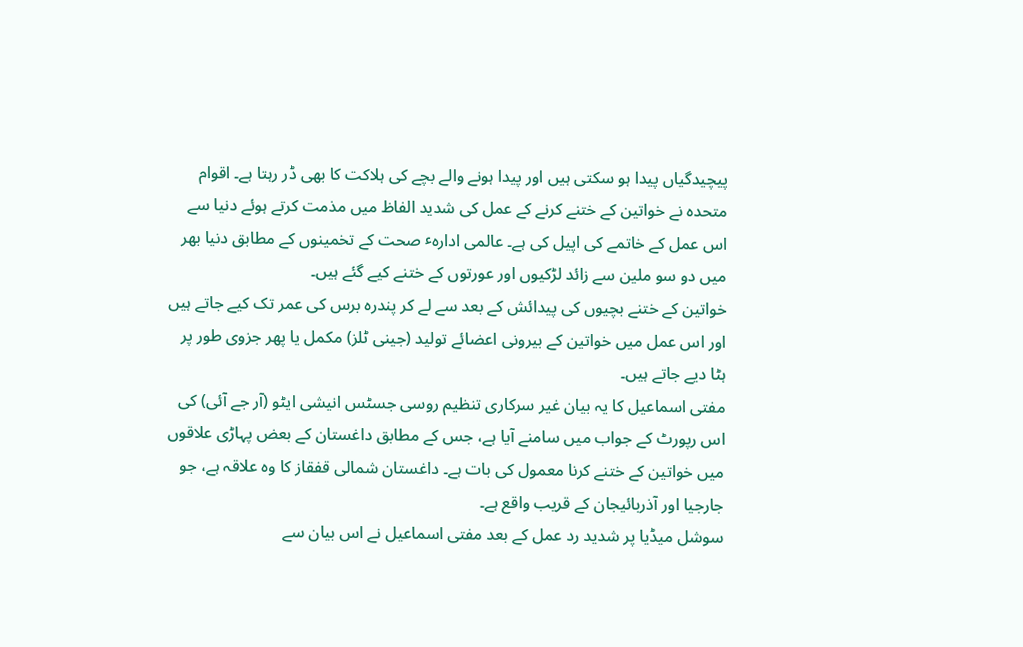پیچیدگیاں پیدا ہو سکتی ہیں اور پیدا ہونے والے بچے کی ہلاکت کا بھی ڈر رہتا ہے۔ اقوام متحدہ نے خواتین کے ختنے کرنے کے عمل کی شدید الفاظ میں مذمت کرتے ہوئے دنیا سے اس عمل کے خاتمے کی اپیل کی ہے۔ عالمی ادارہٴ صحت کے تخمینوں کے مطابق دنیا بھر میں دو سو ملین سے زائد لڑکیوں اور عورتوں کے ختنے کیے گئے ہیں۔
خواتین کے ختنے بچیوں کی پیدائش کے بعد سے لے کر پندرہ برس کی عمر تک کیے جاتے ہیں اور اس عمل میں خواتین کے بیرونی اعضائے تولید (جینی ٹلز) مکمل یا پھر جزوی طور پر ہٹا دیے جاتے ہیں۔
مفتی اسماعیل کا یہ بیان غیر سرکاری تنظیم روسی جسٹس انیشی ایٹو (آر جے آئی) کی اس رپورٹ کے جواب میں سامنے آیا ہے، جس کے مطابق داغستان کے بعض پہاڑی علاقوں میں خواتین کے ختنے کرنا معمول کی بات ہے۔ داغستان شمالی قفقاز کا وہ علاقہ ہے، جو جارجیا اور آذربائیجان کے قریب واقع ہے۔
سوشل میڈیا پر شدید رد عمل کے بعد مفتی اسماعیل نے اس بیان سے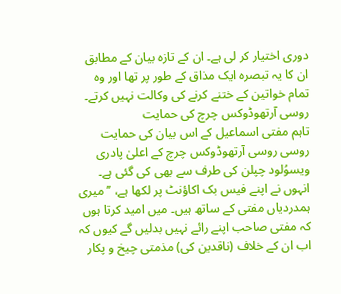دوری اختیار کر لی ہے۔ ان کے تازہ بیان کے مطابق ان کا یہ تبصرہ ایک مذاق کے طور پر تھا اور وہ تمام خواتین کے ختنے کرنے کی وکالت نہیں کرتے۔
روسی آرتھوڈوکس چرچ کی حمایت
تاہم مفتی اسماعیل کے اس بیان کی حمایت روسی روسی آرتھوڈوکس چرچ کے اعلیٰ پادری ویسوُلود چپلن کی طرف سے بھی کی گئی ہے۔ انہوں نے اپنے فیس بک اکاؤنٹ پر لکھا ہے، ’’میری ہمدردیاں مفتی کے ساتھ ہیں۔ میں امید کرتا ہوں کہ مفتی صاحب اپنے رائے نہیں بدلیں گے کیوں کہ اب ان کے خلاف (ناقدین کی) مذمتی چیخ و پکار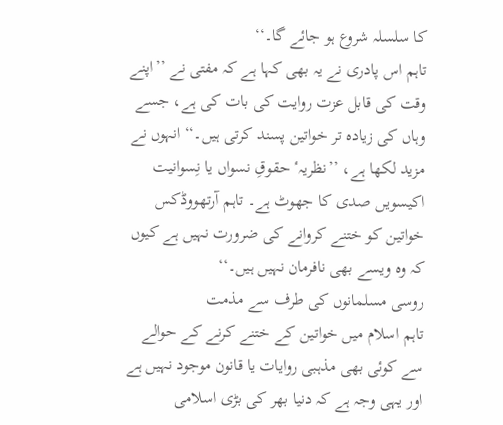کا سلسلہ شروع ہو جائے گا۔‘‘
تاہم اس پادری نے یہ بھی کہا ہے کہ مفتی نے ’’اپنے وقت کی قابل عزت روایت کی بات کی ہے، جسے وہاں کی زیادہ تر خواتین پسند کرتی ہیں۔‘‘ انہوں نے مزید لکھا ہے، ’’نظريہٴ حقوقِ نسواں یا نِسوانيت اکیسویں صدی کا جھوٹ ہے۔ تاہم آرتھووڈکس خواتین کو ختنے کروانے کی ضرورت نہیں ہے کیوں کہ وہ ویسے بھی نافرمان نہیں ہیں۔‘‘
روسی مسلمانوں کی طرف سے مذمت
تاہم اسلام میں خواتین کے ختنے کرنے کے حوالے سے کوئی بھی مذہبی روایات یا قانون موجود نہیں ہے اور یہی وجہ ہے کہ دنیا بھر کی بڑی اسلامی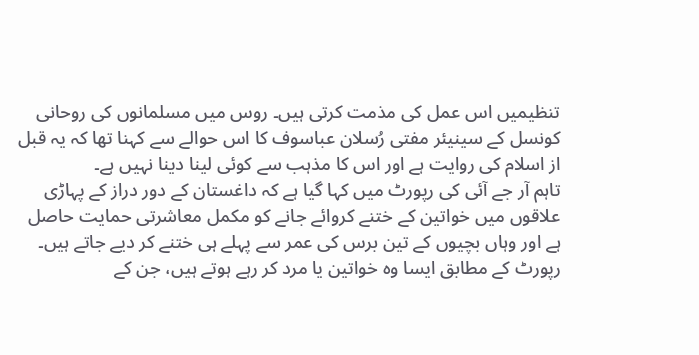تنظیمیں اس عمل کی مذمت کرتی ہیں۔ روس میں مسلمانوں کی روحانی کونسل کے سینیئر مفتی رُسلان عباسوف کا اس حوالے سے کہنا تھا کہ یہ قبل از اسلام کی روایت ہے اور اس کا مذہب سے کوئی لینا دینا نہیں ہے۔
تاہم آر جے آئی کی رپورٹ میں کہا گیا ہے کہ داغستان کے دور دراز کے پہاڑی علاقوں میں خواتین کے ختنے کروائے جانے کو مکمل معاشرتی حمایت حاصل ہے اور وہاں بچیوں کے تین برس کی عمر سے پہلے ہی ختنے کر دیے جاتے ہیں۔ رپورٹ کے مطابق ایسا وہ خواتین یا مرد کر رہے ہوتے ہیں، جن کے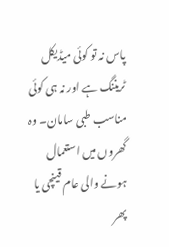پاس نہ تو کوئی میڈیکل ٹریننگ ہے اور نہ ہی کوئی مناسب طبی سامان۔ وہ گھروں میں استعمال ہونے والی عام قینچی یا پھر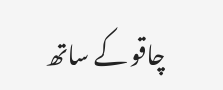چاقو کے ساتھ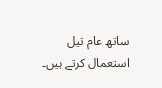ساتھ عام تیل استعمال کرتے ہیں۔